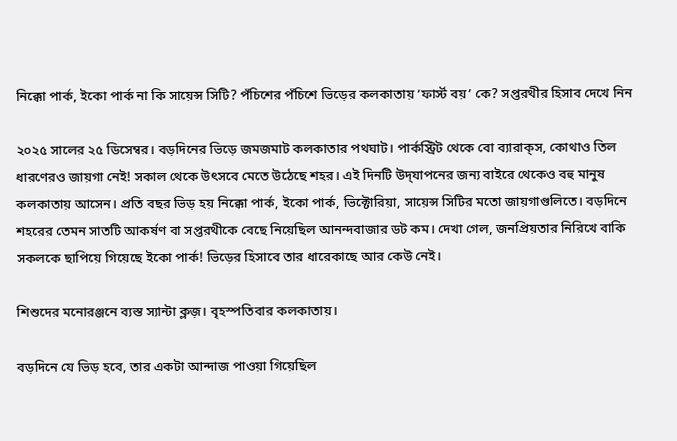নিক্কো পার্ক, ইকো পার্ক না কি সায়েন্স সিটি? পঁচিশের পঁচিশে ভিড়ের কলকাতায় ‘ফার্স্ট বয়’ কে? সপ্তরথীর হিসাব দেখে নিন

২০২৫ সালের ২৫ ডিসেম্বর। বড়দিনের ভিড়ে জমজমাট কলকাতার পথঘাট। পার্কস্ট্রিট থেকে বো ব্যারাক্‌স, কোথাও তিল ধারণেরও জায়গা নেই! সকাল থেকে উৎসবে মেতে উঠেছে শহর। এই দিনটি উদ্‌যাপনের জন্য বাইরে থেকেও বহু মানুষ কলকাতায় আসেন। প্রতি বছর ভিড় হয় নিক্কো পার্ক, ইকো পার্ক, ভিক্টোরিয়া, সায়েন্স সিটির মতো জায়গাগুলিতে। বড়দিনে শহরের তেমন সাতটি আকর্ষণ বা সপ্তরথীকে বেছে নিয়েছিল আনন্দবাজার ডট কম। দেখা গেল, জনপ্রিয়তার নিরিখে বাকি সকলকে ছাপিয়ে গিয়েছে ইকো পার্ক! ভিড়ের হিসাবে তার ধারেকাছে আর কেউ নেই।

শিশুদের মনোরঞ্জনে ব্যস্ত স্যান্টা ক্লজ়। বৃহস্পতিবার কলকাতায়।

বড়দিনে যে ভিড় হবে, তার একটা আন্দাজ পাওয়া গিয়েছিল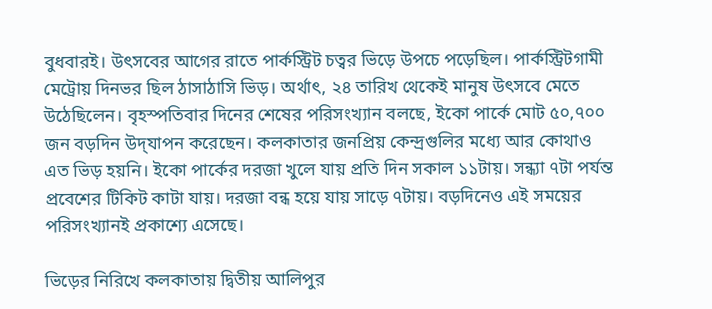বুধবারই। উৎসবের আগের রাতে পার্কস্ট্রিট চত্বর ভিড়ে উপচে পড়েছিল। পার্কস্ট্রিটগামী মেট্রোয় দিনভর ছিল ঠাসাঠাসি ভিড়। অর্থাৎ, ২৪ তারিখ থেকেই মানুষ উৎসবে মেতে উঠেছিলেন। বৃহস্পতিবার দিনের শেষের পরিসংখ্যান বলছে, ইকো পার্কে মোট ৫০,৭০০ জন বড়দিন উদ্‌যাপন করেছেন। কলকাতার জনপ্রিয় কেন্দ্রগুলির মধ্যে আর কোথাও এত ভিড় হয়নি। ইকো পার্কের দরজা খুলে যায় প্রতি দিন সকাল ১১টায়। সন্ধ্যা ৭টা পর্যন্ত প্রবেশের টিকিট কাটা যায়। দরজা বন্ধ হয়ে যায় সাড়ে ৭টায়। বড়দিনেও এই সময়ের পরিসংখ্যানই প্রকাশ্যে এসেছে।

ভিড়ের নিরিখে কলকাতায় দ্বিতীয় আলিপুর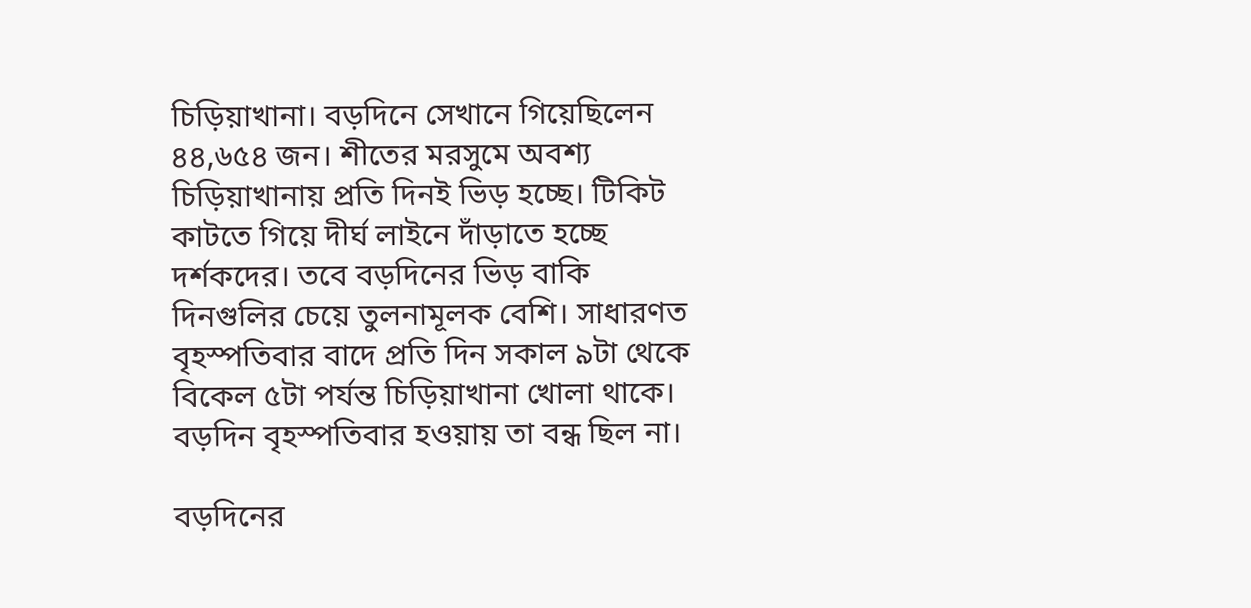চিড়িয়াখানা। বড়দিনে সেখানে গিয়েছিলেন ৪৪,৬৫৪ জন। শীতের মরসুমে অবশ্য চিড়িয়াখানায় প্রতি দিনই ভিড় হচ্ছে। টিকিট কাটতে গিয়ে দীর্ঘ লাইনে দাঁড়াতে হচ্ছে দর্শকদের। তবে বড়দিনের ভিড় বাকি দিনগুলির চেয়ে তুলনামূলক বেশি। সাধারণত বৃহস্পতিবার বাদে প্রতি দিন সকাল ৯টা থেকে বিকেল ৫টা পর্যন্ত চিড়িয়াখানা খোলা থাকে। বড়দিন বৃহস্পতিবার হওয়ায় তা বন্ধ ছিল না।

বড়দিনের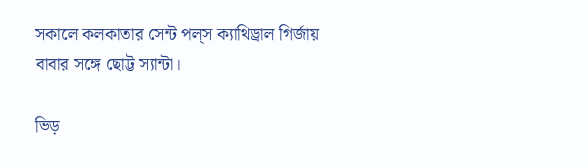সকালে কলকাতার সেন্ট পল্‌স ক্যাথিড্রাল গির্জায় বাবার সঙ্গে ছোট্ট স্যান্টা।

ভিড়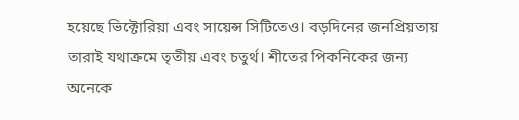হয়েছে ভিক্টোরিয়া এবং সায়েন্স সিটিতেও। বড়দিনের জনপ্রিয়তায় তারাই যথাক্রমে তৃতীয় এবং চতুর্থ। শীতের পিকনিকের জন্য অনেকে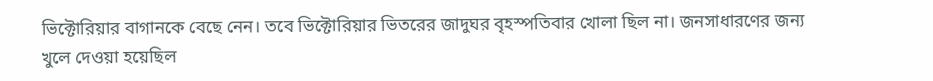ভিক্টোরিয়ার বাগানকে বেছে নেন। তবে ভিক্টোরিয়ার ভিতরের জাদুঘর বৃহস্পতিবার খোলা ছিল না। জনসাধারণের জন্য খুলে দেওয়া হয়েছিল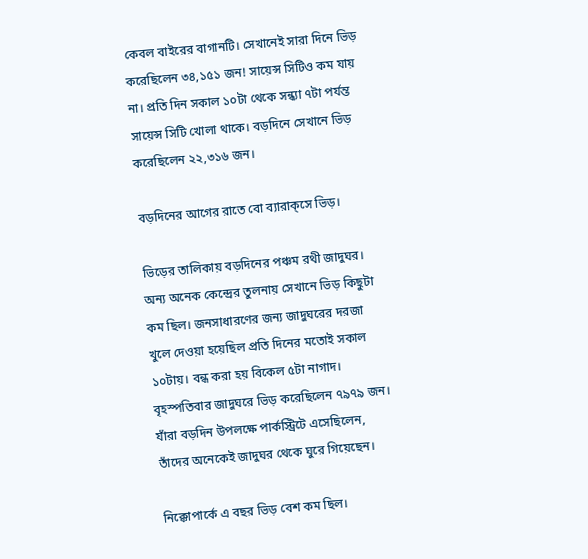কেবল বাইরের বাগানটি। সেখানেই সারা দিনে ভিড় করেছিলেন ৩৪,১৫১ জন! সায়েন্স সিটিও কম যায় না। প্রতি দিন সকাল ১০টা থেকে সন্ধ্যা ৭টা পর্যন্ত সায়েন্স সিটি খোলা থাকে। বড়দিনে সেখানে ভিড় করেছিলেন ২২,৩১৬ জন।

বড়দিনের আগের রাতে বো ব্যারাক্‌সে ভিড়।

ভিড়ের তালিকায় বড়দিনের পঞ্চম রথী জাদুঘর। অন্য অনেক কেন্দ্রের তুলনায় সেখানে ভিড় কিছুটা কম ছিল। জনসাধারণের জন্য জাদুঘরের দরজা খুলে দেওয়া হয়েছিল প্রতি দিনের মতোই সকাল ১০টায়। বন্ধ করা হয় বিকেল ৫টা নাগাদ। বৃহস্পতিবার জাদুঘরে ভিড় করেছিলেন ৭৯৭৯ জন। যাঁরা বড়দিন উপলক্ষে পার্কস্ট্রিটে এসেছিলেন, তাঁদের অনেকেই জাদুঘর থেকে ঘুরে গিয়েছেন।

নিক্কোপার্কে এ বছর ভিড় বেশ কম ছিল।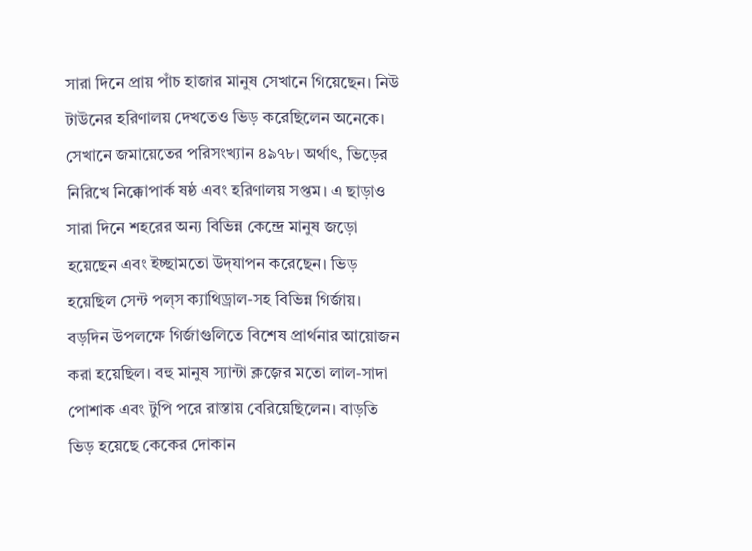সারা দিনে প্রায় পাঁচ হাজার মানুষ সেখানে গিয়েছেন। নিউ টাউনের হরিণালয় দেখতেও ভিড় করেছিলেন অনেকে। সেখানে জমায়েতের পরিসংখ্যান ৪৯৭৮। অর্থাৎ, ভিড়ের নিরিখে নিক্কোপার্ক ষষ্ঠ এবং হরিণালয় সপ্তম। এ ছাড়াও সারা দিনে শহরের অন্য বিভিন্ন কেন্দ্রে মানুষ জড়ো হয়েছেন এবং ইচ্ছামতো উদ্‌যাপন করেছেন। ভিড় হয়েছিল সেন্ট পল্‌স ক্যাথিড্রাল-সহ বিভিন্ন গির্জায়। বড়দিন উপলক্ষে গির্জাগুলিতে বিশেষ প্রার্থনার আয়োজন করা হয়েছিল। বহু মানুষ স্যান্টা ক্লজ়ের মতো লাল-সাদা পোশাক এবং টুপি পরে রাস্তায় বেরিয়েছিলেন। বাড়তি ভিড় হয়েছে কেকের দোকান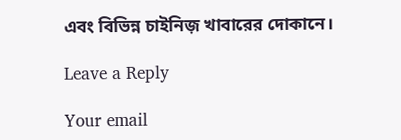এবং বিভিন্ন চাইনিজ় খাবারের দোকানে।

Leave a Reply

Your email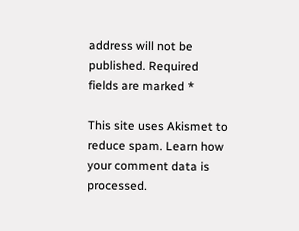address will not be published. Required fields are marked *

This site uses Akismet to reduce spam. Learn how your comment data is processed.